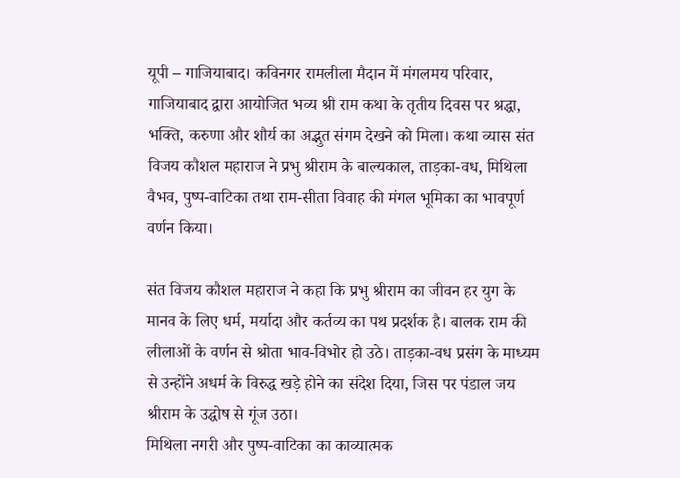यूपी – गाजियाबाद। कविनगर रामलीला मैदान में मंगलमय परिवार, गाजियाबाद द्वारा आयोजित भव्य श्री राम कथा के तृतीय दिवस पर श्रद्धा, भक्ति, करुणा और शौर्य का अद्भुत संगम देखने को मिला। कथा व्यास संत विजय कौशल महाराज ने प्रभु श्रीराम के बाल्यकाल, ताड़का-वध, मिथिला वैभव, पुष्प-वाटिका तथा राम-सीता विवाह की मंगल भूमिका का भावपूर्ण वर्णन किया।

संत विजय कौशल महाराज ने कहा कि प्रभु श्रीराम का जीवन हर युग के मानव के लिए धर्म, मर्यादा और कर्तव्य का पथ प्रदर्शक है। बालक राम की लीलाओं के वर्णन से श्रोता भाव-विभोर हो उठे। ताड़का-वध प्रसंग के माध्यम से उन्होंने अधर्म के विरुद्ध खड़े होने का संदेश दिया, जिस पर पंडाल जय श्रीराम के उद्घोष से गूंज उठा।
मिथिला नगरी और पुष्प-वाटिका का काव्यात्मक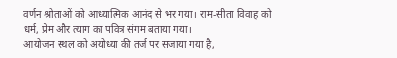वर्णन श्रोताओं को आध्यात्मिक आनंद से भर गया। राम-सीता विवाह को धर्म, प्रेम और त्याग का पवित्र संगम बताया गया।
आयोजन स्थल को अयोध्या की तर्ज पर सजाया गया है,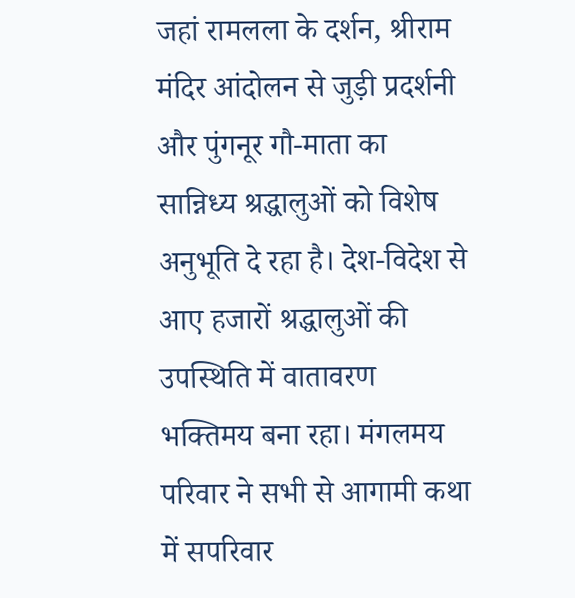जहां रामलला के दर्शन, श्रीराम मंदिर आंदोलन से जुड़ी प्रदर्शनी और पुंगनूर गौ-माता का सान्निध्य श्रद्धालुओं को विशेष अनुभूति दे रहा है। देश-विदेश से आए हजारों श्रद्धालुओं की उपस्थिति में वातावरण भक्तिमय बना रहा। मंगलमय परिवार ने सभी से आगामी कथा में सपरिवार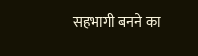सहभागी बनने का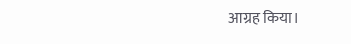आग्रह किया।